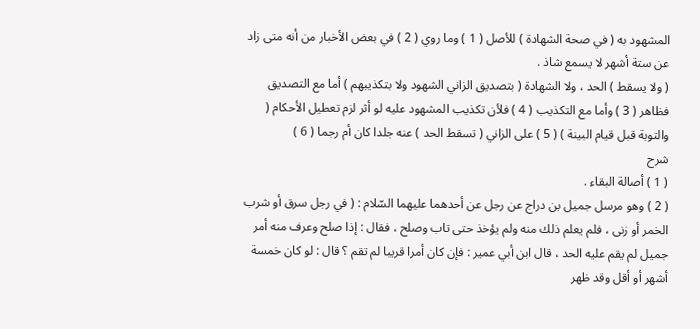المشهود به ( في صحة الشهادة ) للأصل ( 1 ) وما روي ( 2 ) في بعض الأخبار من أنه متى زاد عن ستة أشهر لا يسمع شاذ .
( ولا يسقط ) الحد ، ولا الشهادة ( بتصديق الزاني الشهود ولا بتكذيبهم ) أما مع التصديق فظاهر ( 3 ) وأما مع التكذيب ( 4 ) فلأن تكذيب المشهود عليه لو أثر لزم تعطيل الأحكام ( والتوبة قبل قيام البينة ) ( 5 ) على الزاني ( تسقط الحد ) عنه جلدا كان أم رجما ( 6 )
شرح
( 1 ) أصالة البقاء .
( 2 ) وهو مرسل جميل بن دراج عن رجل عن أحدهما عليهما السّلام : ( في رجل سرق أو شرب الخمر أو زنى ، فلم يعلم ذلك منه ولم يؤخذ حتى تاب وصلح ، فقال : إذا صلح وعرف منه أمر جميل لم يقم عليه الحد ، قال ابن أبي عمير : فإن كان أمرا قريبا لم تقم ؟ قال : لو كان خمسة أشهر أو أقل وقد ظهر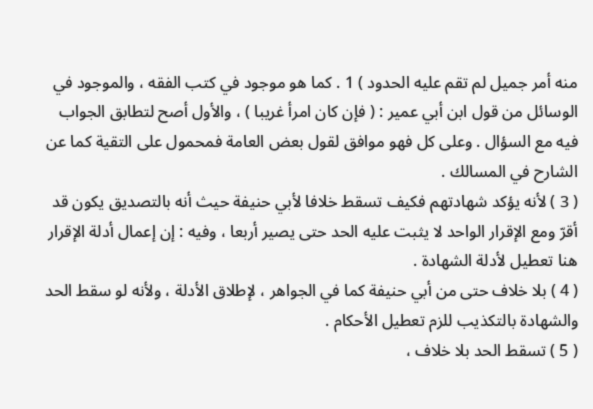منه أمر جميل لم تقم عليه الحدود ) 1 . كما هو موجود في كتب الفقه ، والموجود في الوسائل من قول ابن أبي عمير : ( فإن كان امرأ غريبا ) ، والأول أصح لتطابق الجواب فيه مع السؤال . وعلى كل فهو موافق لقول بعض العامة فمحمول على التقية كما عن الشارح في المسالك .
( 3 ) لأنه يؤكد شهادتهم فكيف تسقط خلافا لأبي حنيفة حيث أنه بالتصديق يكون قد أقرّ ومع الإقرار الواحد لا يثبت عليه الحد حتى يصير أربعا ، وفيه : إن إعمال أدلة الإقرار هنا تعطيل لأدلة الشهادة .
( 4 ) بلا خلاف حتى من أبي حنيفة كما في الجواهر ، لإطلاق الأدلة ، ولأنه لو سقط الحد والشهادة بالتكذيب للزم تعطيل الأحكام .
( 5 ) تسقط الحد بلا خلاف ،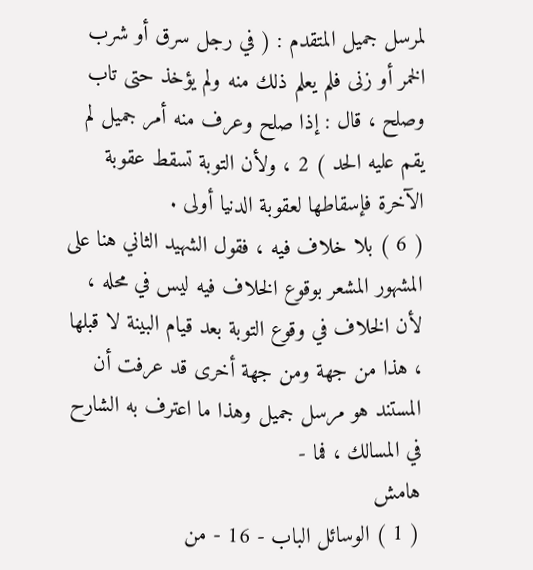لمرسل جميل المتقدم : ( في رجل سرق أو شرب الخمر أو زنى فلم يعلم ذلك منه ولم يؤخذ حتى تاب وصلح ، قال : إذا صلح وعرف منه أمر جميل لم يقم عليه الحد ) 2 ، ولأن التوبة تسقط عقوبة الآخرة فإسقاطها لعقوبة الدنيا أولى .
( 6 ) بلا خلاف فيه ، فقول الشهيد الثاني هنا على المشهور المشعر بوقوع الخلاف فيه ليس في محله ، لأن الخلاف في وقوع التوبة بعد قيام البينة لا قبلها ، هذا من جهة ومن جهة أخرى قد عرفت أن المستند هو مرسل جميل وهذا ما اعترف به الشارح في المسالك ، فما -
هامش
( 1 ) الوسائل الباب - 16 - من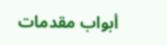أبواب مقدمات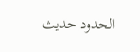الحدود حديث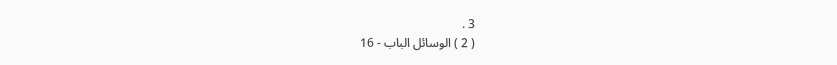3 .
( 2 ) الوسائل الباب - 16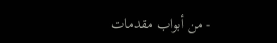- من أبواب مقدمات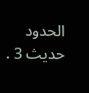الحدود حديث 3 .